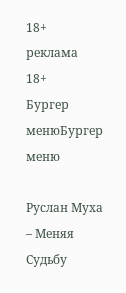18+
реклама
18+
Бургер менюБургер меню

Руслан Муха – Меняя Судьбу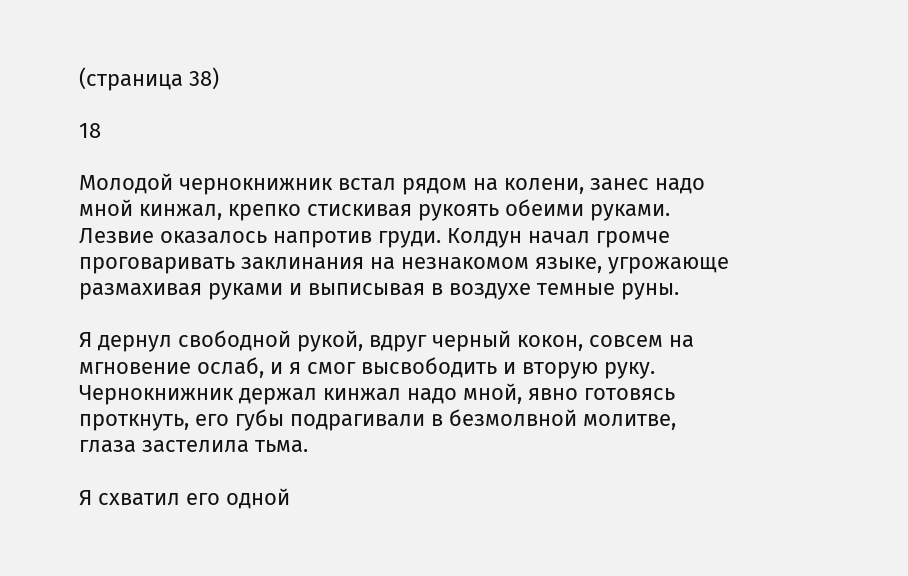(страница 38)

18

Молодой чернокнижник встал рядом на колени, занес надо мной кинжал, крепко стискивая рукоять обеими руками. Лезвие оказалось напротив груди. Колдун начал громче проговаривать заклинания на незнакомом языке, угрожающе размахивая руками и выписывая в воздухе темные руны.

Я дернул свободной рукой, вдруг черный кокон, совсем на мгновение ослаб, и я смог высвободить и вторую руку. Чернокнижник держал кинжал надо мной, явно готовясь проткнуть, его губы подрагивали в безмолвной молитве, глаза застелила тьма.

Я схватил его одной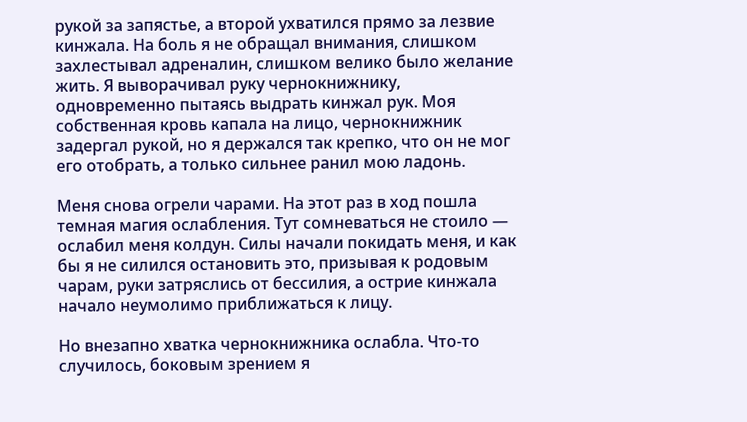рукой за запястье, а второй ухватился прямо за лезвие кинжала. На боль я не обращал внимания, слишком захлестывал адреналин, слишком велико было желание жить. Я выворачивал руку чернокнижнику, одновременно пытаясь выдрать кинжал рук. Моя собственная кровь капала на лицо, чернокнижник задергал рукой, но я держался так крепко, что он не мог его отобрать, а только сильнее ранил мою ладонь.

Меня снова огрели чарами. На этот раз в ход пошла темная магия ослабления. Тут сомневаться не стоило — ослабил меня колдун. Силы начали покидать меня, и как бы я не силился остановить это, призывая к родовым чарам, руки затряслись от бессилия, а острие кинжала начало неумолимо приближаться к лицу.

Но внезапно хватка чернокнижника ослабла. Что-то случилось, боковым зрением я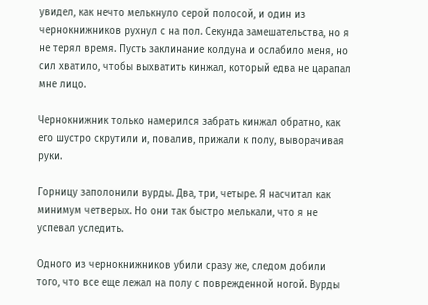увидел, как нечто мелькнуло серой полосой, и один из чернокнижников рухнул с на пол. Секунда замешательства, но я не терял время. Пусть заклинание колдуна и ослабило меня, но сил хватило, чтобы выхватить кинжал, который едва не царапал мне лицо.

Чернокнижник только намерился забрать кинжал обратно, как его шустро скрутили и, повалив, прижали к полу, выворачивая руки.

Горницу заполонили вурды. Два, три, четыре. Я насчитал как минимум четверых. Но они так быстро мелькали, что я не успевал уследить.

Одного из чернокнижников убили сразу же, следом добили того, что все еще лежал на полу с поврежденной ногой. Вурды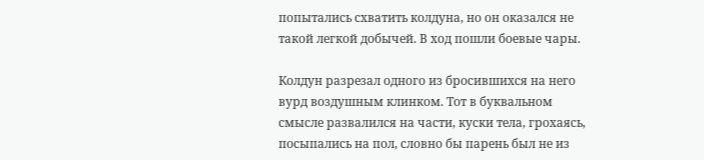попытались схватить колдуна, но он оказался не такой легкой добычей. В ход пошли боевые чары.

Колдун разрезал одного из бросившихся на него вурд воздушным клинком. Тот в буквальном смысле развалился на части, куски тела, грохаясь, посыпались на пол, словно бы парень был не из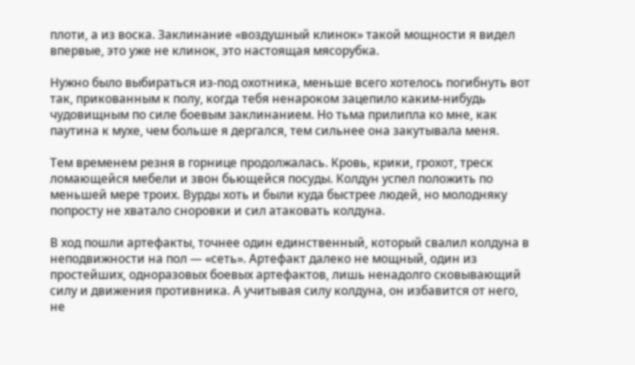плоти, а из воска. Заклинание «воздушный клинок» такой мощности я видел впервые, это уже не клинок, это настоящая мясорубка.

Нужно было выбираться из-под охотника, меньше всего хотелось погибнуть вот так, прикованным к полу, когда тебя ненароком зацепило каким-нибудь чудовищным по силе боевым заклинанием. Но тьма прилипла ко мне, как паутина к мухе, чем больше я дергался, тем сильнее она закутывала меня.

Тем временем резня в горнице продолжалась. Кровь, крики, грохот, треск ломающейся мебели и звон бьющейся посуды. Колдун успел положить по меньшей мере троих. Вурды хоть и были куда быстрее людей, но молодняку попросту не хватало сноровки и сил атаковать колдуна.

В ход пошли артефакты, точнее один единственный, который свалил колдуна в неподвижности на пол — «сеть». Артефакт далеко не мощный, один из простейших, одноразовых боевых артефактов, лишь ненадолго сковывающий силу и движения противника. А учитывая силу колдуна, он избавится от него, не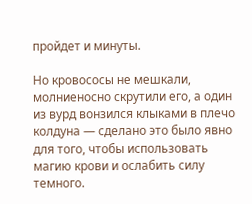пройдет и минуты.

Но кровососы не мешкали, молниеносно скрутили его, а один из вурд вонзился клыками в плечо колдуна — сделано это было явно для того, чтобы использовать магию крови и ослабить силу темного.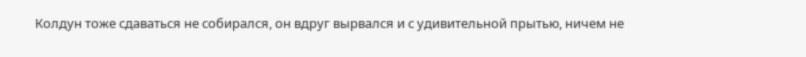Колдун тоже сдаваться не собирался, он вдруг вырвался и с удивительной прытью, ничем не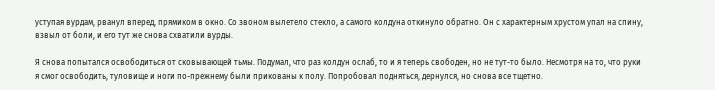уступая вурдам, рванул вперед, прямиком в окно. Со звоном вылетело стекло, а самого колдуна откинуло обратно. Он с характерным хрустом упал на спину, взвыл от боли, и его тут же снова схватили вурды.

Я снова попытался освободиться от сковывающей тьмы. Подумал, что раз колдун ослаб, то и я теперь свободен, но не тут-то было. Несмотря на то, что руки я смог освободить, туловище и ноги по-прежнему были прикованы к полу. Попробовал подняться, дернулся, но снова все тщетно.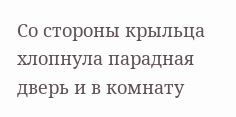Со стороны крыльца хлопнула парадная дверь и в комнату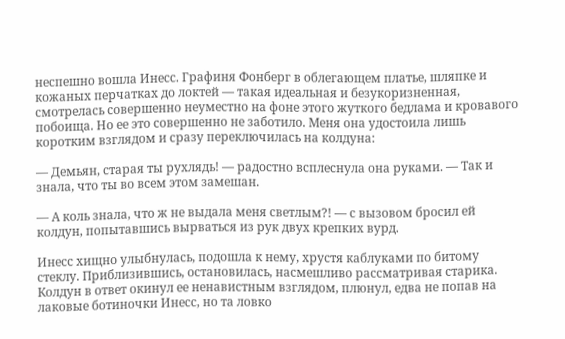неспешно вошла Инесс. Графиня Фонберг в облегающем платье, шляпке и кожаных перчатках до локтей — такая идеальная и безукоризненная, смотрелась совершенно неуместно на фоне этого жуткого бедлама и кровавого побоища. Но ее это совершенно не заботило. Меня она удостоила лишь коротким взглядом и сразу переключилась на колдуна:

— Демьян, старая ты рухлядь! — радостно всплеснула она руками. — Так и знала, что ты во всем этом замешан.

— А коль знала, что ж не выдала меня светлым?! — с вызовом бросил ей колдун, попытавшись вырваться из рук двух крепких вурд.

Инесс хищно улыбнулась, подошла к нему, хрустя каблуками по битому стеклу. Приблизившись, остановилась, насмешливо рассматривая старика. Колдун в ответ окинул ее ненавистным взглядом, плюнул, едва не попав на лаковые ботиночки Инесс, но та ловко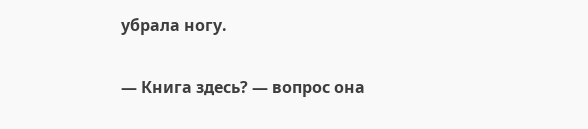убрала ногу.

— Книга здесь? — вопрос она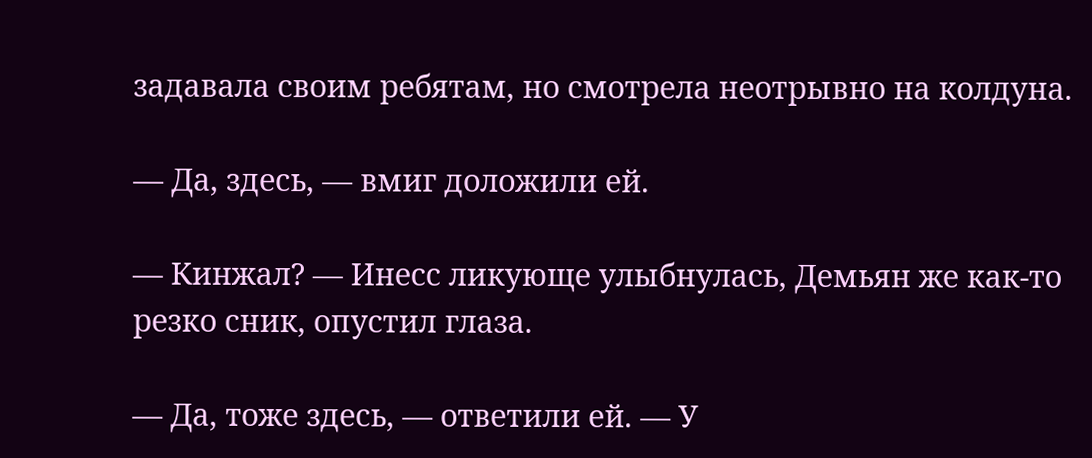задавала своим ребятам, но смотрела неотрывно на колдуна.

— Да, здесь, — вмиг доложили ей.

— Кинжал? — Инесс ликующе улыбнулась, Демьян же как-то резко сник, опустил глаза.

— Да, тоже здесь, — ответили ей. — У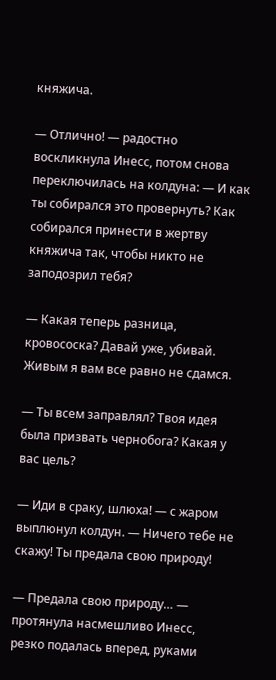княжича.

— Отлично! — радостно воскликнула Инесс, потом снова переключилась на колдуна: — И как ты собирался это провернуть? Как собирался принести в жертву княжича так, чтобы никто не заподозрил тебя?

— Какая теперь разница, кровососка? Давай уже, убивай. Живым я вам все равно не сдамся.

— Ты всем заправлял? Твоя идея была призвать чернобога? Какая у вас цель?

— Иди в сраку, шлюха! — с жаром выплюнул колдун. — Ничего тебе не скажу! Ты предала свою природу!

— Предала свою природу… — протянула насмешливо Инесс, резко подалась вперед, руками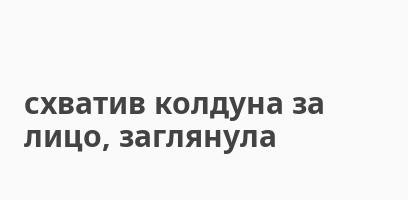схватив колдуна за лицо, заглянула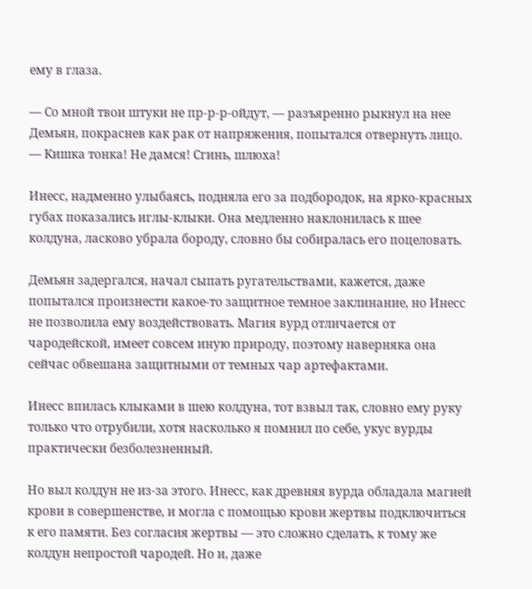ему в глаза.

— Со мной твои штуки не пр-р-р-ойдут, — разъяренно рыкнул на нее Демьян, покраснев как рак от напряжения, попытался отвернуть лицо. — Кишка тонка! Не дамся! Сгинь, шлюха!

Инесс, надменно улыбаясь, подняла его за подбородок, на ярко-красных губах показались иглы-клыки. Она медленно наклонилась к шее колдуна, ласково убрала бороду, словно бы собиралась его поцеловать.

Демьян задергался, начал сыпать ругательствами, кажется, даже попытался произнести какое-то защитное темное заклинание, но Инесс не позволила ему воздействовать. Магия вурд отличается от чародейской, имеет совсем иную природу, поэтому наверняка она сейчас обвешана защитными от темных чар артефактами.

Инесс впилась клыками в шею колдуна, тот взвыл так, словно ему руку только что отрубили, хотя насколько я помнил по себе, укус вурды практически безболезненный.

Но выл колдун не из-за этого. Инесс, как древняя вурда обладала магией крови в совершенстве, и могла с помощью крови жертвы подключиться к его памяти. Без согласия жертвы — это сложно сделать, к тому же колдун непростой чародей. Но и, даже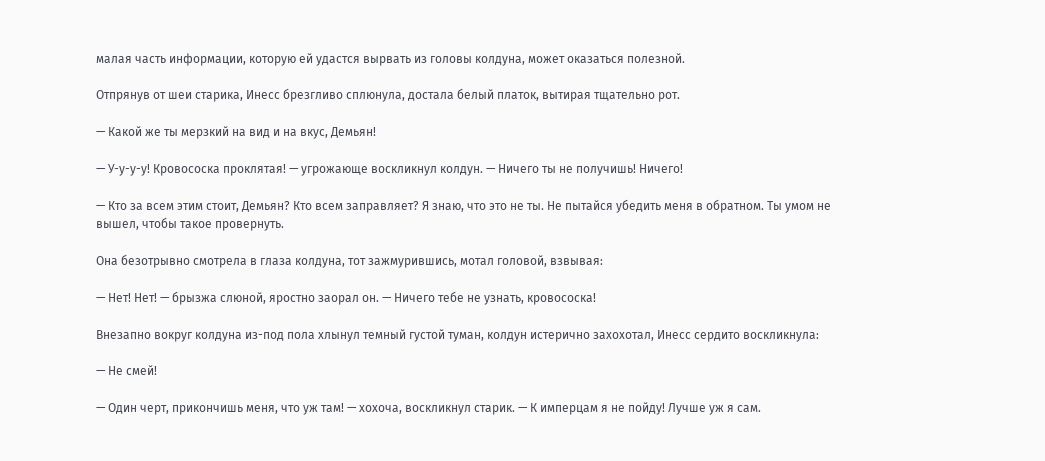малая часть информации, которую ей удастся вырвать из головы колдуна, может оказаться полезной.

Отпрянув от шеи старика, Инесс брезгливо сплюнула, достала белый платок, вытирая тщательно рот.

— Какой же ты мерзкий на вид и на вкус, Демьян!

— У-у-у-у! Кровососка проклятая! — угрожающе воскликнул колдун. — Ничего ты не получишь! Ничего!

— Кто за всем этим стоит, Демьян? Кто всем заправляет? Я знаю, что это не ты. Не пытайся убедить меня в обратном. Ты умом не вышел, чтобы такое провернуть.

Она безотрывно смотрела в глаза колдуна, тот зажмурившись, мотал головой, взвывая:

— Нет! Нет! — брызжа слюной, яростно заорал он. — Ничего тебе не узнать, кровососка!

Внезапно вокруг колдуна из-под пола хлынул темный густой туман, колдун истерично захохотал, Инесс сердито воскликнула:

— Не смей!

— Один черт, прикончишь меня, что уж там! — хохоча, воскликнул старик. — К имперцам я не пойду! Лучше уж я сам.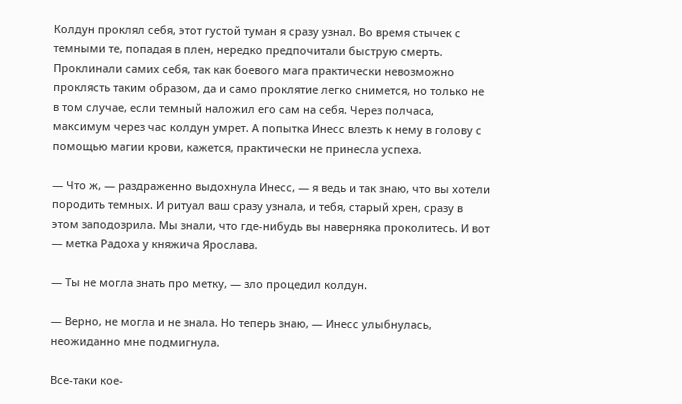Колдун проклял себя, этот густой туман я сразу узнал. Во время стычек с темными те, попадая в плен, нередко предпочитали быструю смерть. Проклинали самих себя, так как боевого мага практически невозможно проклясть таким образом, да и само проклятие легко снимется, но только не в том случае, если темный наложил его сам на себя. Через полчаса, максимум через час колдун умрет. А попытка Инесс влезть к нему в голову с помощью магии крови, кажется, практически не принесла успеха.

— Что ж, — раздраженно выдохнула Инесс, — я ведь и так знаю, что вы хотели породить темных. И ритуал ваш сразу узнала, и тебя, старый хрен, сразу в этом заподозрила. Мы знали, что где-нибудь вы наверняка проколитесь. И вот — метка Радоха у княжича Ярослава.

— Ты не могла знать про метку, — зло процедил колдун.

— Верно, не могла и не знала. Но теперь знаю, — Инесс улыбнулась, неожиданно мне подмигнула.

Все-таки кое-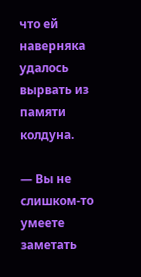что ей наверняка удалось вырвать из памяти колдуна.

— Вы не слишком-то умеете заметать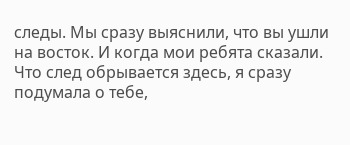следы. Мы сразу выяснили, что вы ушли на восток. И когда мои ребята сказали. Что след обрывается здесь, я сразу подумала о тебе,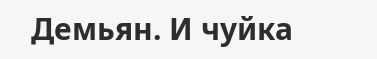Демьян. И чуйка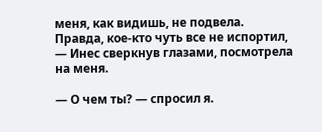меня, как видишь, не подвела. Правда, кое-кто чуть все не испортил, — Инес сверкнув глазами, посмотрела на меня.

— О чем ты? — спросил я.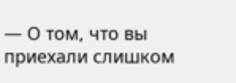— О том, что вы приехали слишком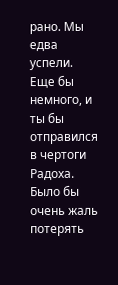рано. Мы едва успели. Еще бы немного, и ты бы отправился в чертоги Радоха. Было бы очень жаль потерять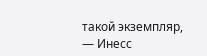такой экземпляр, — Инесс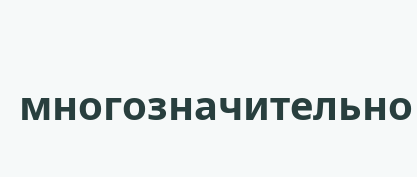многозначительно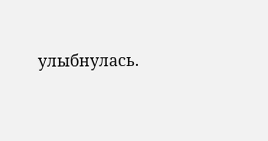улыбнулась.